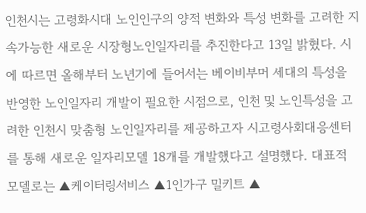인천시는 고령화시대 노인인구의 양적 변화와 특성 변화를 고려한 지속가능한 새로운 시장형노인일자리를 추진한다고 13일 밝혔다. 시에 따르면 올해부터 노년기에 들어서는 베이비부머 세대의 특성을 반영한 노인일자리 개발이 필요한 시점으로, 인천 및 노인특성을 고려한 인천시 맞춤형 노인일자리를 제공하고자 시고령사회대응센터를 통해 새로운 일자리모델 18개를 개발했다고 설명했다. 대표적 모델로는 ▲케이터링서비스 ▲1인가구 밀키트 ▲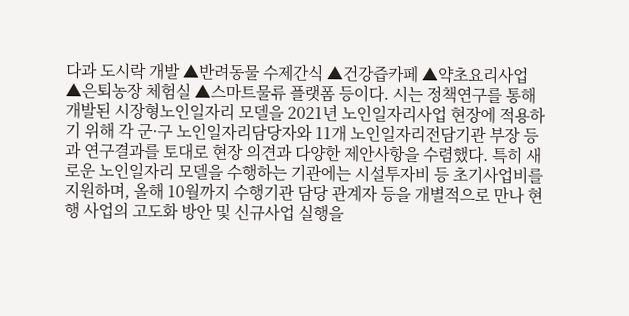다과 도시락 개발 ▲반려동물 수제간식 ▲건강즙카페 ▲약초요리사업 ▲은퇴농장 체험실 ▲스마트물류 플랫폼 등이다. 시는 정책연구를 통해 개발된 시장형노인일자리 모델을 2021년 노인일자리사업 현장에 적용하기 위해 각 군·구 노인일자리담당자와 11개 노인일자리전담기관 부장 등과 연구결과를 토대로 현장 의견과 다양한 제안사항을 수렴했다. 특히 새로운 노인일자리 모델을 수행하는 기관에는 시설투자비 등 초기사업비를 지원하며, 올해 10월까지 수행기관 담당 관계자 등을 개별적으로 만나 현행 사업의 고도화 방안 및 신규사업 실행을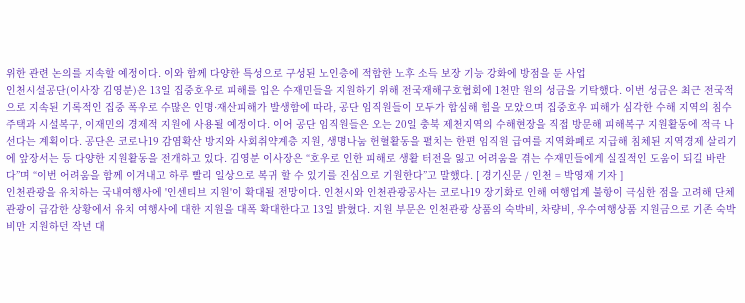위한 관련 논의를 지속할 예정이다. 이와 함께 다양한 특성으로 구성된 노인층에 적합한 노후 소득 보장 기능 강화에 방점을 둔 사업
인천시설공단(이사장 김영분)은 13일 집중호우로 피해를 입은 수재민들을 지원하기 위해 전국재해구호협회에 1천만 원의 성금을 기탁했다. 이번 성금은 최근 전국적으로 지속된 기록적인 집중 폭우로 수많은 인명·재산피해가 발생함에 따라, 공단 임직원들이 모두가 합심해 힘을 모았으며 집중호우 피해가 심각한 수해 지역의 침수주택과 시설복구, 이재민의 경제적 지원에 사용될 예정이다. 이어 공단 임직원들은 오는 20일 충북 제천지역의 수해현장을 직접 방문해 피해복구 지원활동에 적극 나선다는 계획이다. 공단은 코로나19 감염확산 방지와 사회취약계층 지원, 생명나눔 헌혈활동을 펼치는 한편 임직원 급여를 지역화폐로 지급해 침체된 지역경제 살리기에 앞장서는 등 다양한 지원활동을 전개하고 있다. 김영분 이사장은 “호우로 인한 피해로 생활 터전을 잃고 어려움을 겪는 수재민들에게 실질적인 도움이 되길 바란다”며 “이번 어려움을 함께 이겨내고 하루 빨리 일상으로 복귀 할 수 있기를 진심으로 기원한다”고 말했다. [ 경기신문 / 인천 = 박영재 기자 ]
인천관광을 유치하는 국내여행사에 '인센티브 지원'이 확대될 전망이다. 인천시와 인천관광공사는 코로나19 장기화로 인해 여행업계 불항이 극심한 점을 고려해 단체관광이 급감한 상황에서 유치 여행사에 대한 지원을 대폭 확대한다고 13일 밝혔다. 지원 부문은 인천관광 상품의 숙박비, 차량비, 우수여행상품 지원금으로 기존 숙박비만 지원하던 작년 대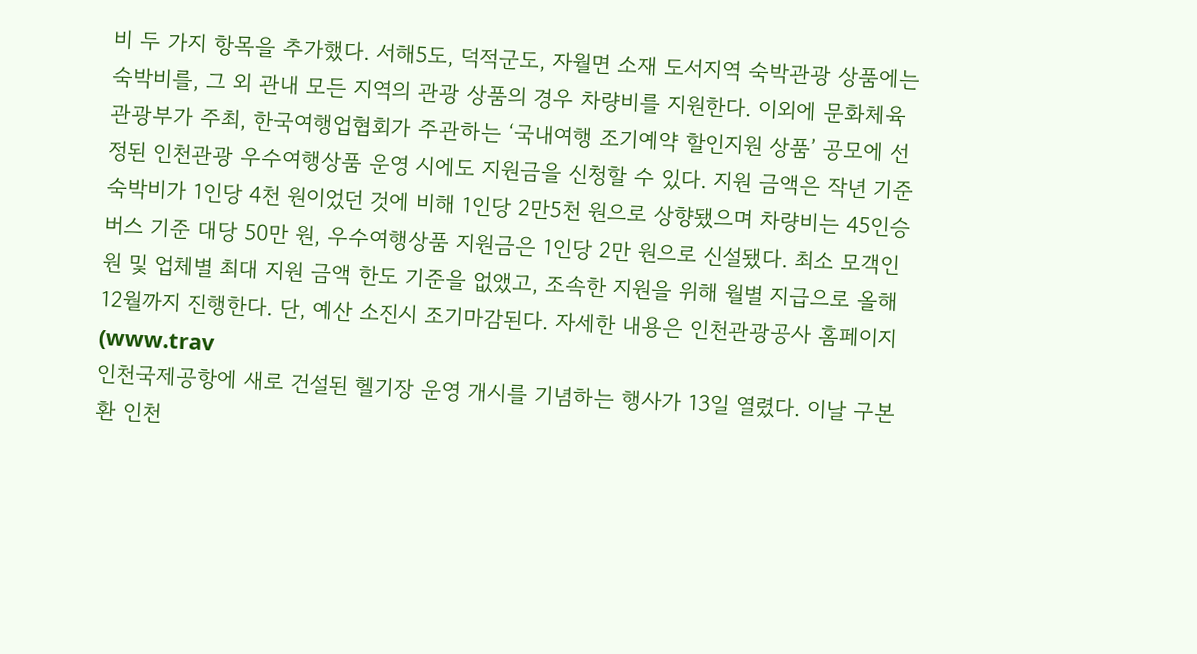비 두 가지 항목을 추가했다. 서해5도, 덕적군도, 자월면 소재 도서지역 숙박관광 상품에는 숙박비를, 그 외 관내 모든 지역의 관광 상품의 경우 차량비를 지원한다. 이외에 문화체육관광부가 주최, 한국여행업협회가 주관하는 ‘국내여행 조기예약 할인지원 상품’ 공모에 선정된 인천관광 우수여행상품 운영 시에도 지원금을 신청할 수 있다. 지원 금액은 작년 기준 숙박비가 1인당 4천 원이었던 것에 비해 1인당 2만5천 원으로 상향됐으며 차량비는 45인승 버스 기준 대당 50만 원, 우수여행상품 지원금은 1인당 2만 원으로 신설됐다. 최소 모객인원 및 업체별 최대 지원 금액 한도 기준을 없앴고, 조속한 지원을 위해 월별 지급으로 올해 12월까지 진행한다. 단, 예산 소진시 조기마감된다. 자세한 내용은 인천관광공사 홈페이지(www.trav
인천국제공항에 새로 건설된 헬기장 운영 개시를 기념하는 행사가 13일 열렸다. 이날 구본환 인천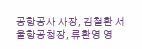공항공사 사장, 김철환 서울항공청장, 류환영 영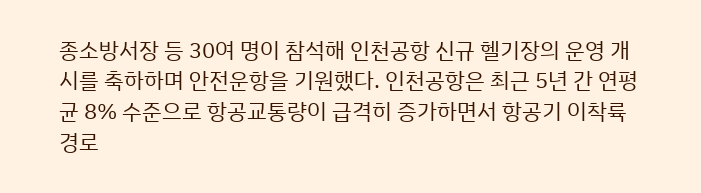종소방서장 등 30여 명이 참석해 인천공항 신규 헬기장의 운영 개시를 축하하며 안전운항을 기원했다. 인천공항은 최근 5년 간 연평균 8% 수준으로 항공교통량이 급격히 증가하면서 항공기 이착륙 경로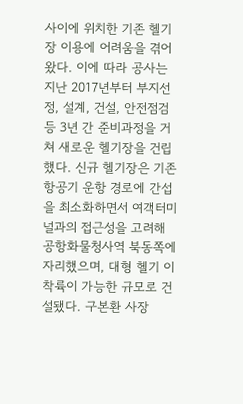사이에 위치한 기존 헬기장 이용에 어려움을 겪어왔다. 이에 따라 공사는 지난 2017년부터 부지선정, 설계, 건설, 안전점검 등 3년 간 준비과정을 거쳐 새로운 헬기장을 건립했다. 신규 헬기장은 기존 항공기 운항 경로에 간섭을 최소화하면서 여객터미널과의 접근성을 고려해 공항화물청사역 북동쪽에 자리했으며, 대형 헬기 이착륙이 가능한 규모로 건설됐다. 구본환 사장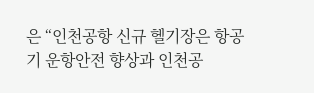은 “인천공항 신규 헬기장은 항공기 운항안전 향상과 인천공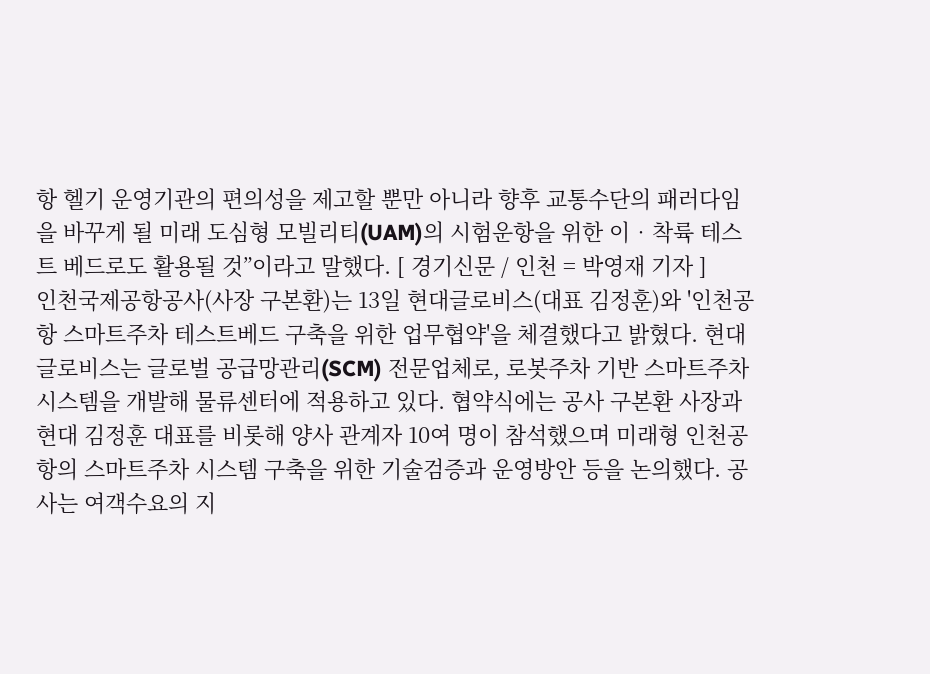항 헬기 운영기관의 편의성을 제고할 뿐만 아니라 향후 교통수단의 패러다임을 바꾸게 될 미래 도심형 모빌리티(UAM)의 시험운항을 위한 이‧착륙 테스트 베드로도 활용될 것”이라고 말했다. [ 경기신문 / 인천 = 박영재 기자 ]
인천국제공항공사(사장 구본환)는 13일 현대글로비스(대표 김정훈)와 '인천공항 스마트주차 테스트베드 구축을 위한 업무협약'을 체결했다고 밝혔다. 현대글로비스는 글로벌 공급망관리(SCM) 전문업체로, 로봇주차 기반 스마트주차 시스템을 개발해 물류센터에 적용하고 있다. 협약식에는 공사 구본환 사장과 현대 김정훈 대표를 비롯해 양사 관계자 10여 명이 참석했으며 미래형 인천공항의 스마트주차 시스템 구축을 위한 기술검증과 운영방안 등을 논의했다. 공사는 여객수요의 지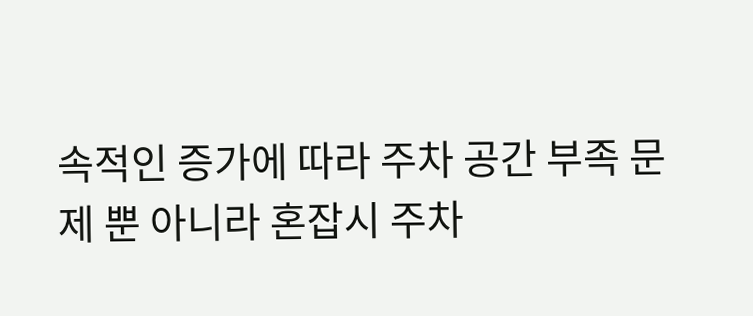속적인 증가에 따라 주차 공간 부족 문제 뿐 아니라 혼잡시 주차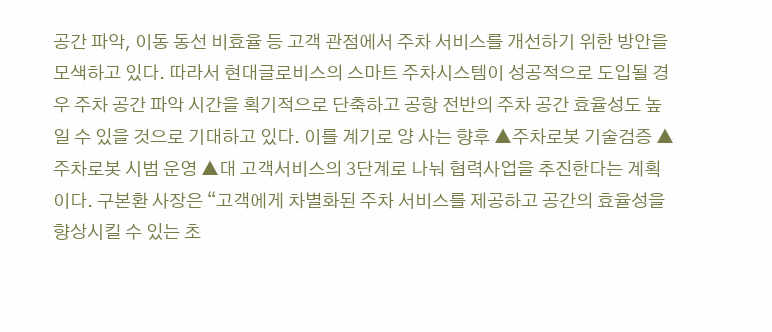공간 파악, 이동 동선 비효율 등 고객 관점에서 주차 서비스를 개선하기 위한 방안을 모색하고 있다. 따라서 현대글로비스의 스마트 주차시스템이 성공적으로 도입될 경우 주차 공간 파악 시간을 획기적으로 단축하고 공항 전반의 주차 공간 효율성도 높일 수 있을 것으로 기대하고 있다. 이를 계기로 양 사는 향후 ▲주차로봇 기술검증 ▲주차로봇 시범 운영 ▲대 고객서비스의 3단계로 나눠 협력사업을 추진한다는 계획이다. 구본환 사장은 “고객에게 차별화된 주차 서비스를 제공하고 공간의 효율성을 향상시킬 수 있는 초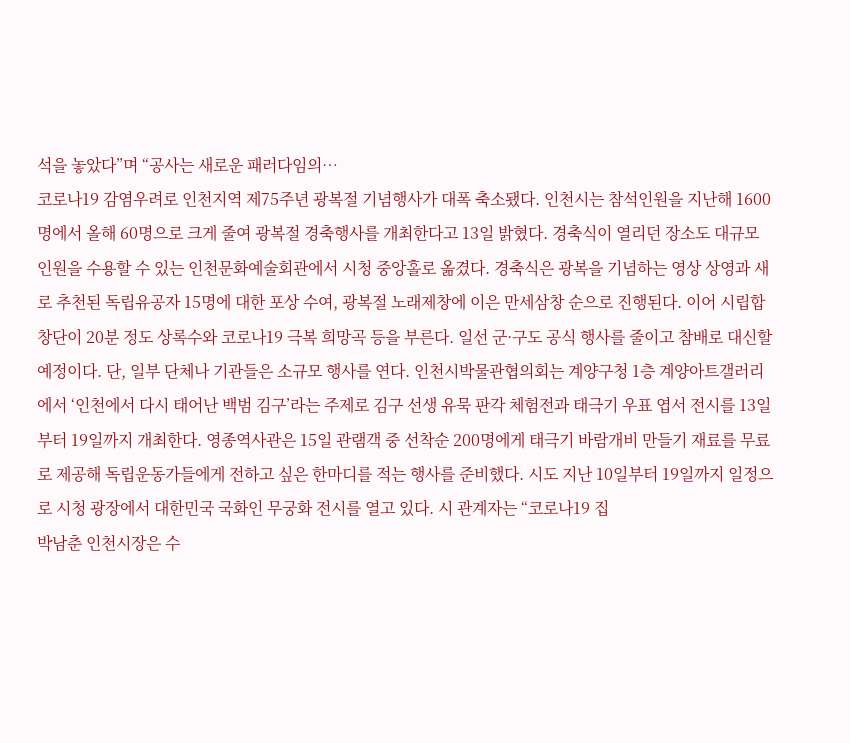석을 놓았다”며 “공사는 새로운 패러다임의…
코로나19 감염우려로 인천지역 제75주년 광복절 기념행사가 대폭 축소됐다. 인천시는 참석인원을 지난해 1600명에서 올해 60명으로 크게 줄여 광복절 경축행사를 개최한다고 13일 밝혔다. 경축식이 열리던 장소도 대규모 인원을 수용할 수 있는 인천문화예술회관에서 시청 중앙홀로 옮겼다. 경축식은 광복을 기념하는 영상 상영과 새로 추천된 독립유공자 15명에 대한 포상 수여, 광복절 노래제창에 이은 만세삼창 순으로 진행된다. 이어 시립합창단이 20분 정도 상록수와 코로나19 극복 희망곡 등을 부른다. 일선 군·구도 공식 행사를 줄이고 참배로 대신할 예정이다. 단, 일부 단체나 기관들은 소규모 행사를 연다. 인천시박물관협의회는 계양구청 1층 계양아트갤러리에서 ‘인천에서 다시 태어난 백범 김구’라는 주제로 김구 선생 유묵 판각 체험전과 태극기 우표 엽서 전시를 13일부터 19일까지 개최한다. 영종역사관은 15일 관램객 중 선착순 200명에게 태극기 바람개비 만들기 재료를 무료로 제공해 독립운동가들에게 전하고 싶은 한마디를 적는 행사를 준비했다. 시도 지난 10일부터 19일까지 일정으로 시청 광장에서 대한민국 국화인 무궁화 전시를 열고 있다. 시 관계자는 “코로나19 집
박남춘 인천시장은 수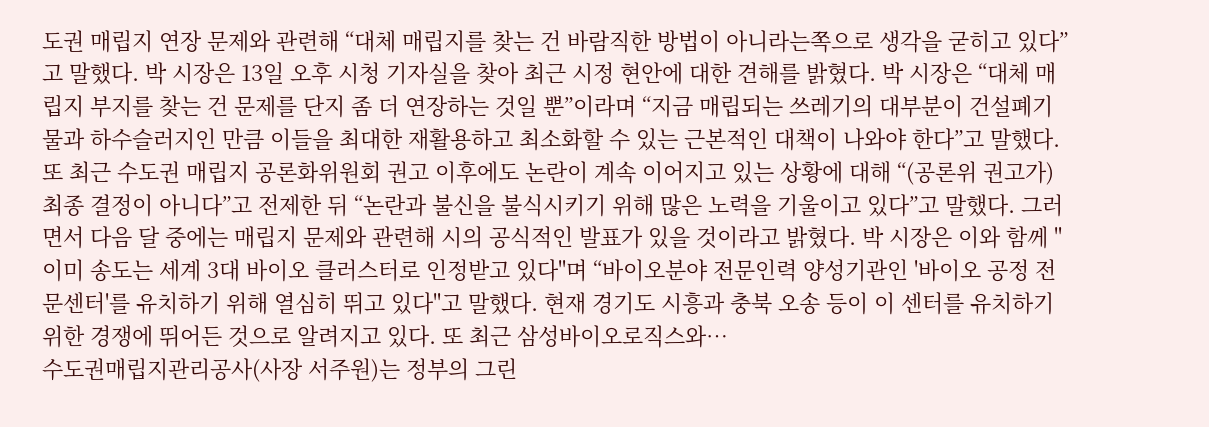도권 매립지 연장 문제와 관련해 “대체 매립지를 찾는 건 바람직한 방법이 아니라는쪽으로 생각을 굳히고 있다”고 말했다. 박 시장은 13일 오후 시청 기자실을 찾아 최근 시정 현안에 대한 견해를 밝혔다. 박 시장은 “대체 매립지 부지를 찾는 건 문제를 단지 좀 더 연장하는 것일 뿐”이라며 “지금 매립되는 쓰레기의 대부분이 건설폐기물과 하수슬러지인 만큼 이들을 최대한 재활용하고 최소화할 수 있는 근본적인 대책이 나와야 한다”고 말했다. 또 최근 수도권 매립지 공론화위원회 권고 이후에도 논란이 계속 이어지고 있는 상황에 대해 “(공론위 권고가) 최종 결정이 아니다”고 전제한 뒤 “논란과 불신을 불식시키기 위해 많은 노력을 기울이고 있다”고 말했다. 그러면서 다음 달 중에는 매립지 문제와 관련해 시의 공식적인 발표가 있을 것이라고 밝혔다. 박 시장은 이와 함께 "이미 송도는 세계 3대 바이오 클러스터로 인정받고 있다"며 “바이오분야 전문인력 양성기관인 '바이오 공정 전문센터'를 유치하기 위해 열심히 뛰고 있다"고 말했다. 현재 경기도 시흥과 충북 오송 등이 이 센터를 유치하기 위한 경쟁에 뛰어든 것으로 알려지고 있다. 또 최근 삼성바이오로직스와…
수도권매립지관리공사(사장 서주원)는 정부의 그린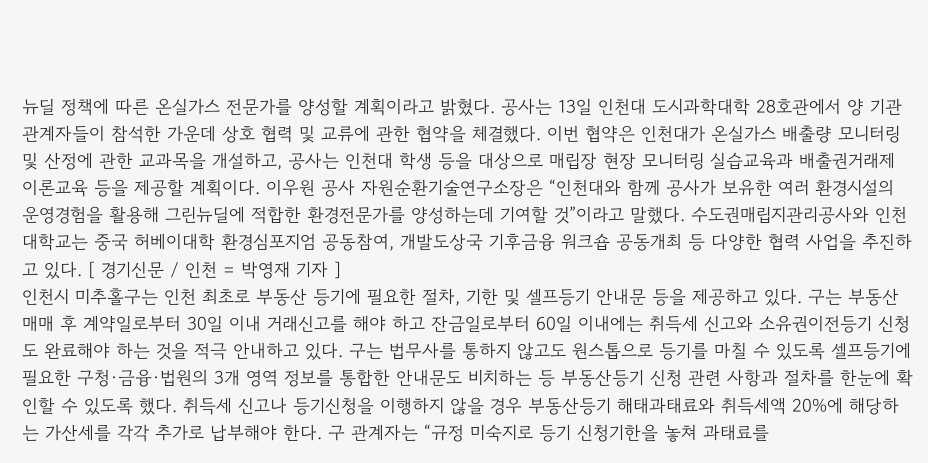뉴딜 정책에 따른 온실가스 전문가를 양성할 계획이라고 밝혔다. 공사는 13일 인천대 도시과학대학 28호관에서 양 기관 관계자들이 참석한 가운데 상호 협력 및 교류에 관한 협약을 체결했다. 이번 협약은 인천대가 온실가스 배출량 모니터링 및 산정에 관한 교과목을 개설하고, 공사는 인천대 학생 등을 대상으로 매립장 현장 모니터링 실습교육과 배출권거래제 이론교육 등을 제공할 계획이다. 이우원 공사 자원순환기술연구소장은 “인천대와 함께 공사가 보유한 여러 환경시설의 운영경험을 활용해 그린뉴딜에 적합한 환경전문가를 양성하는데 기여할 것”이라고 말했다. 수도권매립지관리공사와 인천대학교는 중국 허베이대학 환경심포지엄 공동참여, 개발도상국 기후금융 워크숍 공동개최 등 다양한 협력 사업을 추진하고 있다. [ 경기신문 / 인천 = 박영재 기자 ]
인천시 미추홀구는 인천 최초로 부동산 등기에 필요한 절차, 기한 및 셀프등기 안내문 등을 제공하고 있다. 구는 부동산 매매 후 계약일로부터 30일 이내 거래신고를 해야 하고 잔금일로부터 60일 이내에는 취득세 신고와 소유권이전등기 신청도 완료해야 하는 것을 적극 안내하고 있다. 구는 법무사를 통하지 않고도 원스톱으로 등기를 마칠 수 있도록 셀프등기에 필요한 구청·금융·법원의 3개 영역 정보를 통합한 안내문도 비치하는 등 부동산등기 신청 관련 사항과 절차를 한눈에 확인할 수 있도록 했다. 취득세 신고나 등기신청을 이행하지 않을 경우 부동산등기 해태과태료와 취득세액 20%에 해당하는 가산세를 각각 추가로 납부해야 한다. 구 관계자는 “규정 미숙지로 등기 신청기한을 놓쳐 과태료를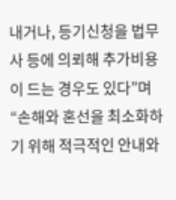내거나, 등기신청을 법무사 등에 의뢰해 추가비용이 드는 경우도 있다”며 “손해와 혼선을 최소화하기 위해 적극적인 안내와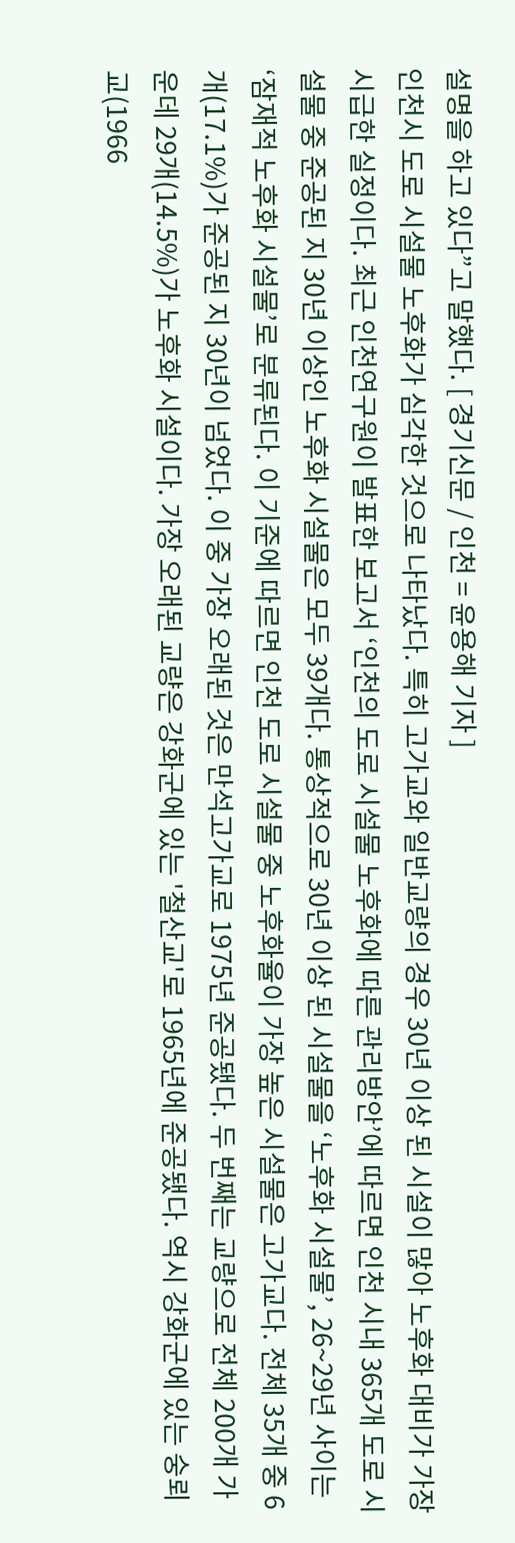설명을 하고 있다”고 말했다. [ 경기신문 / 인천 = 윤용해 기자 ]
인천시 도로 시설물 노후화가 심각한 것으로 나타났다. 특히 고가교와 일반교량의 경우 30년 이상 된 시설이 많아 노후화 대비가 가장 시급한 실정이다. 최근 인천연구원이 발표한 보고서 ‘인천의 도로 시설물 노후화에 따른 관리방안’에 따르면 인천 시내 365개 도로 시설물 중 준공된 지 30년 이상인 노후화 시설물은 모두 39개다. 통상적으로 30년 이상 된 시설물을 ‘노후화 시설물’, 26~29년 사이는 ‘잠재적 노후화 시설물’로 분류된다. 이 기준에 따르면 인천 도로 시설물 중 노후화율이 가장 높은 시설물은 고가교다. 전체 35개 중 6개(17.1%)가 준공된 지 30년이 넘었다. 이 중 가장 오래된 것은 만석고가교로 1975년 준공됐다. 두 번째는 교량으로 전체 200개 가운데 29개(14.5%)가 노후화 시설이다. 가장 오래된 교량은 강화군에 있는 '철산교'로 1965년에 준공됐다. 역시 강화군에 있는 숭뢰교(1966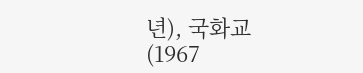년), 국화교(1967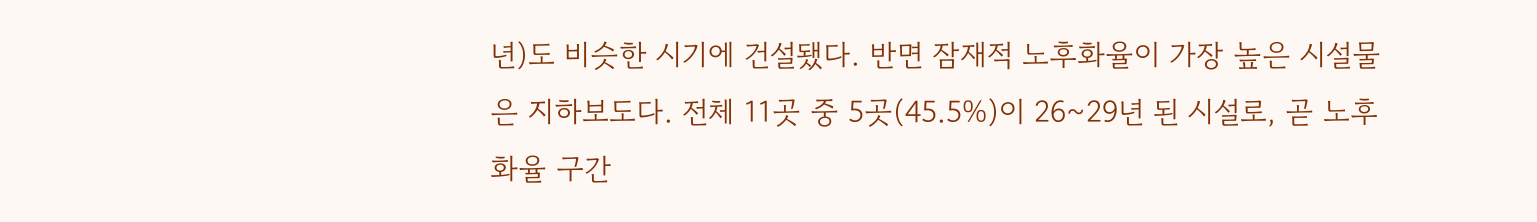년)도 비슷한 시기에 건설됐다. 반면 잠재적 노후화율이 가장 높은 시설물은 지하보도다. 전체 11곳 중 5곳(45.5%)이 26~29년 된 시설로, 곧 노후화율 구간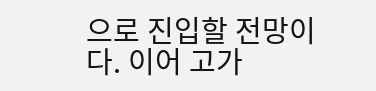으로 진입할 전망이다. 이어 고가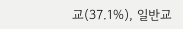교(37.1%), 일반교